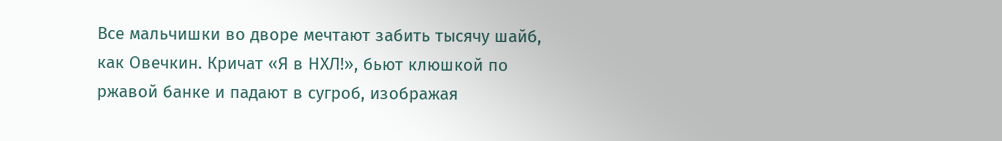Все мальчишки во дворе мечтают забить тысячу шайб, как Овечкин. Кричат «Я в НХЛ!», бьют клюшкой по ржавой банке и падают в сугроб, изображая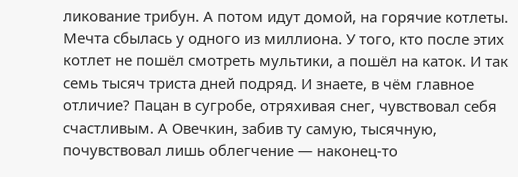ликование трибун. А потом идут домой, на горячие котлеты. Мечта сбылась у одного из миллиона. У того, кто после этих котлет не пошёл смотреть мультики, а пошёл на каток. И так семь тысяч триста дней подряд. И знаете, в чём главное отличие? Пацан в сугробе, отряхивая снег, чувствовал себя счастливым. А Овечкин, забив ту самую, тысячную, почувствовал лишь облегчение — наконец-то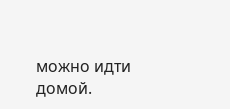можно идти домой.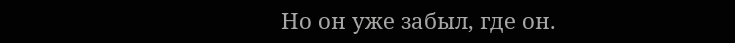Но он уже забыл, где он.